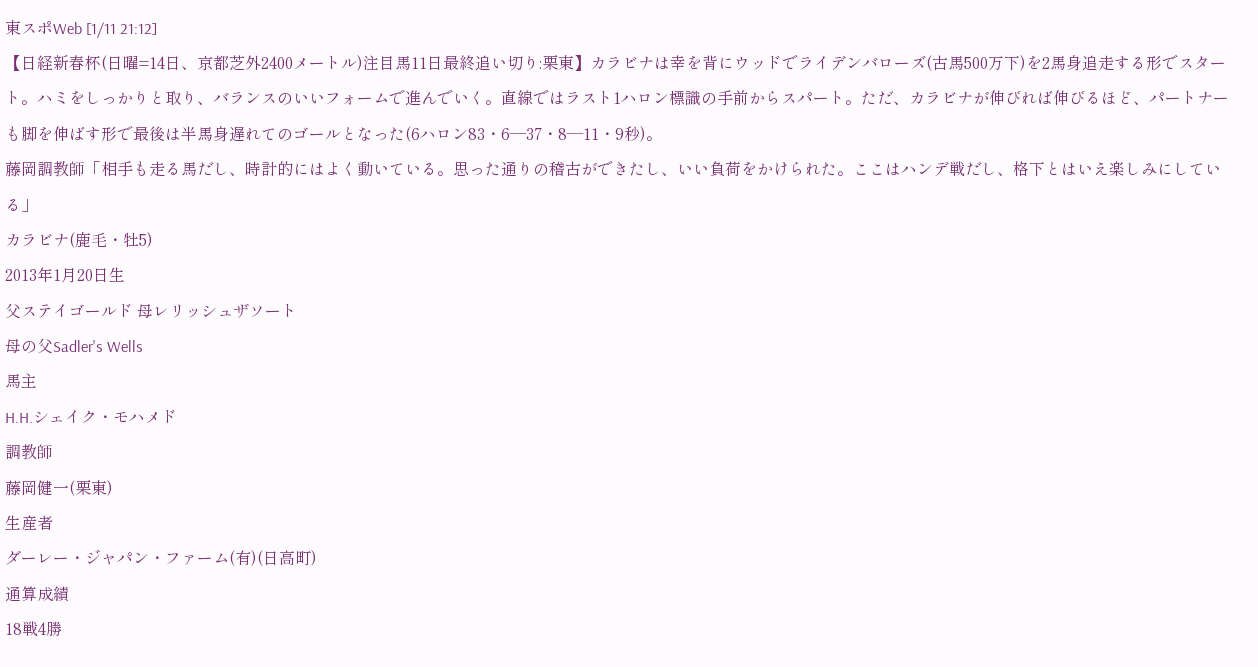東スポWeb [1/11 21:12]
【日経新春杯(日曜=14日、京都芝外2400メートル)注目馬11日最終追い切り:栗東】カラビナは幸を背にウッドでライデンバローズ(古馬500万下)を2馬身追走する形でスタート。ハミをしっかりと取り、バランスのいいフォームで進んでいく。直線ではラスト1ハロン標識の手前からスパート。ただ、カラビナが伸びれば伸びるほど、パートナーも脚を伸ばす形で最後は半馬身遅れてのゴールとなった(6ハロン83・6―37・8―11・9秒)。
藤岡調教師「相手も走る馬だし、時計的にはよく動いている。思った通りの稽古ができたし、いい負荷をかけられた。ここはハンデ戦だし、格下とはいえ楽しみにしている」
カラビナ(鹿毛・牡5)
2013年1月20日生
父ステイゴールド 母レリッシュザソート
母の父Sadler's Wells
馬主
H.H.シェイク・モハメド
調教師
藤岡健一(栗東)
生産者
ダーレー・ジャパン・ファーム(有)(日高町)
通算成績
18戦4勝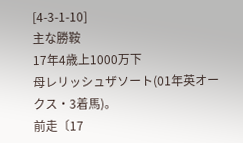[4-3-1-10]
主な勝鞍
17年4歳上1000万下
母レリッシュザソート(01年英オークス・3着馬)。
前走〔17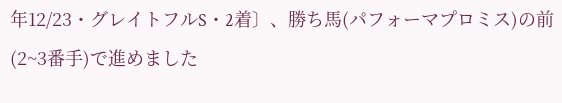年12/23・グレイトフルS・2着〕、勝ち馬(パフォーマプロミス)の前(2~3番手)で進めました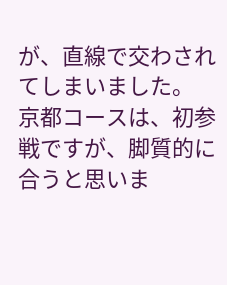が、直線で交わされてしまいました。
京都コースは、初参戦ですが、脚質的に合うと思いま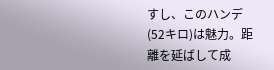すし、このハンデ(52キロ)は魅力。距離を延ばして成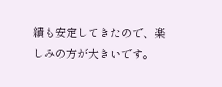績も安定してきたので、楽しみの方が大きいです。